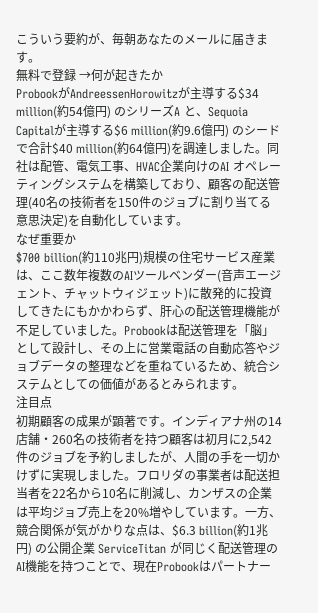こういう要約が、毎朝あなたのメールに届きます。
無料で登録 →何が起きたか
ProbookがAndreessenHorowitzが主導する$34 million(約54億円) のシリーズA と、Sequoia Capitalが主導する$6 million(約9.6億円) のシードで合計$40 million(約64億円)を調達しました。同社は配管、電気工事、HVAC企業向けのAI オペレーティングシステムを構築しており、顧客の配送管理(40名の技術者を150件のジョブに割り当てる意思決定)を自動化しています。
なぜ重要か
$700 billion(約110兆円)規模の住宅サービス産業は、ここ数年複数のAIツールベンダー(音声エージェント、チャットウィジェット)に散発的に投資してきたにもかかわらず、肝心の配送管理機能が不足していました。Probookは配送管理を「脳」として設計し、その上に営業電話の自動応答やジョブデータの整理などを重ねているため、統合システムとしての価値があるとみられます。
注目点
初期顧客の成果が顕著です。インディアナ州の14店舗・260名の技術者を持つ顧客は初月に2,542件のジョブを予約しましたが、人間の手を一切かけずに実現しました。フロリダの事業者は配送担当者を22名から10名に削減し、カンザスの企業は平均ジョブ売上を20%増やしています。一方、競合関係が気がかりな点は、$6.3 billion(約1兆円) の公開企業 ServiceTitan が同じく配送管理のAI機能を持つことで、現在Probookはパートナー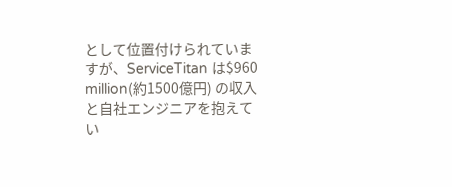として位置付けられていますが、ServiceTitan は$960 million(約1500億円) の収入と自社エンジニアを抱えてい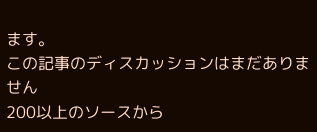ます。
この記事のディスカッションはまだありません
200以上のソースから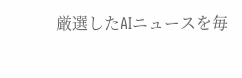厳選したAIニュースを毎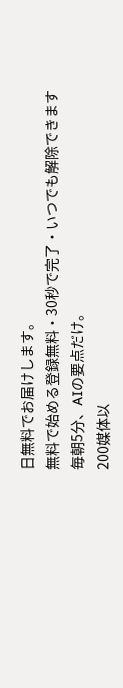日無料でお届けします。
無料で始める登録無料・30秒で完了・いつでも解除できます
毎朝5分、AIの要点だけ。
200媒体以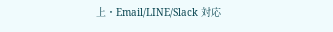上・Email/LINE/Slack 対応